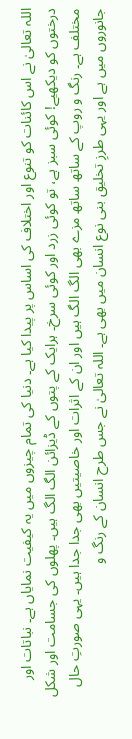اللہ تعالیٰ نے اس کائنات کو تنوع اور اختلاف کی اساس پر پیدا کیا ہے۔ دنیا کی تمام چیزوں میں یہ کیفیت نمایاں ہے۔ نباتات اور درختوں کو دیکھیے! کوئی سبز ہے، تو کوئی زرد اور کوئی سرخ۔ ہرایک کے پتوں کے ڈیزائن الگ الگ ہیں۔ پھلوں کی جسامت اور شکل مختلف ہے۔ رنگ و روپ کے ساتھ ساتھ مزے بھی الگ الگ ہیں اور ان کے اثرات اور خاصیتیں بھی جدا جدا ہیں۔ یہی صورتِ حال جانوروں میں ہے اور یہی طرزِ تخلیق بنی نوع انسان میں بھی ہے۔ اللہ تعالیٰ نے جس طرح انسان کے رنگ و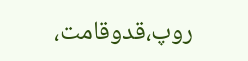روپ،قدوقامت،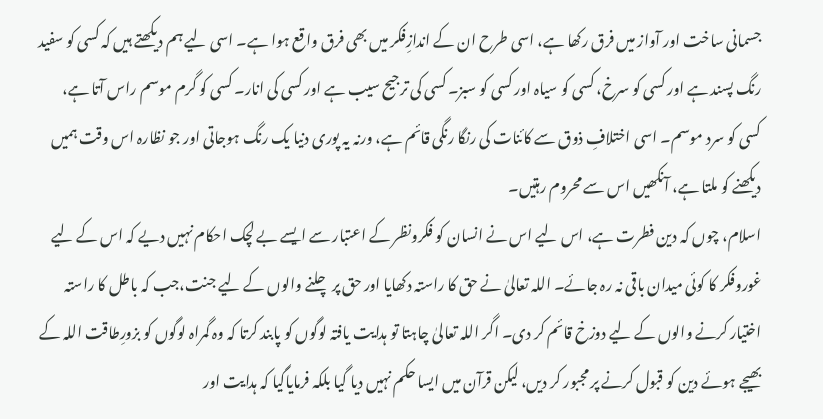جسمانی ساخت اور آواز میں فرق رکھا ہے، اسی طرح ان کے اندازِفکر میں بھی فرق واقع ہوا ہے۔ اسی لیے ہم دیکھتے ہیں کہ کسی کو سفید رنگ پسند ہے اور کسی کو سرخ، کسی کو سیاہ اور کسی کو سبز۔ کسی کی ترجیح سیب ہے اور کسی کی انار۔ کسی کو گرم موسم راس آتا ہے، کسی کو سرد موسم۔ اسی اختلافِ ذوق سے کائنات کی رنگا رنگی قائم ہے، ورنہ یہ پوری دنیا یک رنگ ہوجاتی اور جو نظارہ اس وقت ہمیں دیکھنے کو ملتا ہے، آنکھیں اس سے محروم رہتیں۔
اسلام، چوں کہ دین فطرت ہے، اس لیے اس نے انسان کو فکرونظر کے اعتبار سے ایسے بے لچک احکام نہیں دیے کہ اس کے لیے غوروفکر کا کوئی میدان باقی نہ رہ جائے۔ اللہ تعالیٰ نے حق کا راستہ دکھایا اور حق پر چلنے والوں کے لیے جنت،جب کہ باطل کا راستہ اختیار کرنے والوں کے لیے دوزخ قائم کر دی۔ اگر اللہ تعالیٰ چاہتا تو ہدایت یافتہ لوگوں کو پابند کرتا کہ وہ گمراہ لوگوں کو بزورِطاقت اللہ کے بھیجے ہوئے دین کو قبول کرنے پر مجبور کر دیں، لیکن قرآن میں ایسا حکم نہیں دیا گیا بلکہ فرمایاگیا کہ ہدایت اور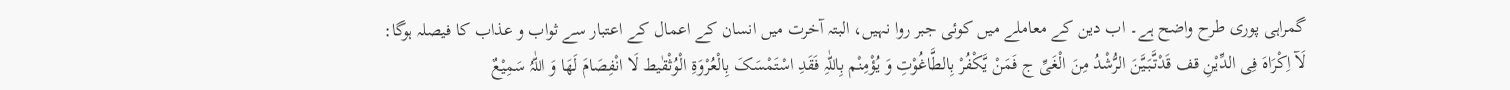گمراہی پوری طرح واضح ہے۔ اب دین کے معاملے میں کوئی جبر روا نہیں، البتہ آخرت میں انسان کے اعمال کے اعتبار سے ثواب و عذاب کا فیصلہ ہوگا:
لَآ اِکْرَاہَ فِی الدِّیْنِ قف قَدْتَّبَیَّنَ الرُّشْدُ مِنَ الْغَیِّ ج فَمَنْ یَّکْفُرْ بِالطَّاغُوْتِ وَ یُؤْمِنْم بِاللّٰہِ فَقَدِ اسْتَمْسَکَ بِالْعُرْوَۃِ الْوُثْقٰیط لَا انْفِصَامَ لَھَا وَ اللّٰہُ سَمِیْعٌ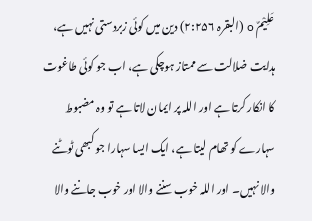عَلِیْمٌ o (البقرہ ۲:۲۵۶) دین میں کوئی زبردستی نہیں ہے، ہدایت ضلالت سے ممتاز ہوچکی ہے، اب جو کوئی طاغوت کا انکار کرتا ہے اور اللہ پر ایمان لاتا ہے تو وہ مضبوط سہارے کو تھام لیتا ہے، ایک ایسا سہارا جو کبھی ٹوٹنے والا نہیں۔ اور اللہ خوب سننے والا اور خوب جاننے والا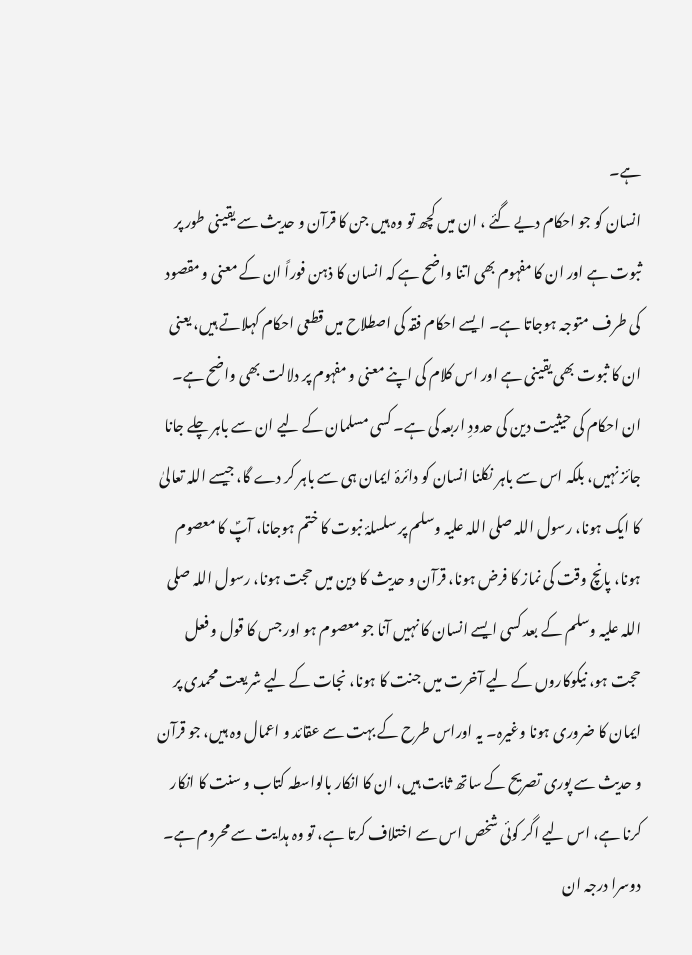ہے۔
انسان کو جو احکام دیے گئے ، ان میں کچھ تو وہ ہیں جن کا قرآن و حدیث سے یقینی طور پر ثبوت ہے اور ان کا مفہوم بھی اتنا واضح ہے کہ انسان کا ذہن فوراً ان کے معنی و مقصود کی طرف متوجہ ہوجاتا ہے۔ ایسے احکام فقہ کی اصطلاح میں قطعی احکام کہلاتے ہیں، یعنی ان کا ثبوت بھی یقینی ہے اور اس کلام کی اپنے معنی و مفہوم پر دلالت بھی واضح ہے۔ ان احکام کی حیثیت دین کی حدودِ اربعہ کی ہے۔ کسی مسلمان کے لیے ان سے باہر چلے جانا جائز نہیں، بلکہ اس سے باہر نکلنا انسان کو دائرۂ ایمان ہی سے باہر کر دے گا، جیسے اللہ تعالیٰ کا ایک ہونا، رسول اللہ صلی اللہ علیہ وسلم پر سلسلۂ نبوت کا ختم ہوجانا، آپؐ کا معصوم ہونا، پانچ وقت کی نماز کا فرض ہونا، قرآن و حدیث کا دین میں حجت ہونا، رسول اللہ صلی اللہ علیہ وسلم کے بعد کسی ایسے انسان کا نہیں آنا جو معصوم ہو اور جس کا قول و فعل حجت ہو، نیکوکاروں کے لیے آخرت میں جنت کا ہونا، نجات کے لیے شریعت محمدی پر ایمان کا ضروری ہونا وغیرہ۔ یہ اوراس طرح کے بہت سے عقائد و اعمال وہ ہیں، جو قرآن و حدیث سے پوری تصریح کے ساتھ ثابت ہیں، ان کا انکار بالواسطہ کتاب و سنت کا انکار کرنا ہے، اس لیے اگر کوئی شخص اس سے اختلاف کرتا ہے، تو وہ ہدایت سے محروم ہے۔
دوسرا درجہ ان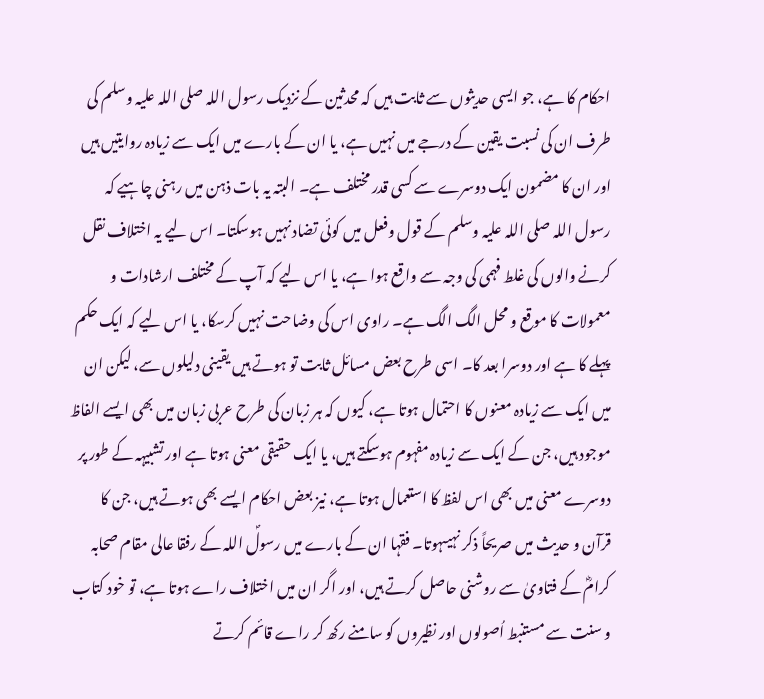احکام کا ہے، جو ایسی حدیثوں سے ثابت ہیں کہ محدثین کے نزدیک رسول اللہ صلی اللہ علیہ وسلم کی طرف ان کی نسبت یقین کے درجے میں نہیں ہے، یا ان کے بارے میں ایک سے زیادہ روایتیں ہیں اور ان کا مضمون ایک دوسرے سے کسی قدر مختلف ہے۔ البتہ یہ بات ذہن میں رہنی چاہیے کہ رسول اللہ صلی اللہ علیہ وسلم کے قول وفعل میں کوئی تضاد نہیں ہوسکتا۔ اس لیے یہ اختلاف نقل کرنے والوں کی غلط فہمی کی وجہ سے واقع ہوا ہے، یا اس لیے کہ آپ کے مختلف ارشادات و معمولات کا موقع و محل الگ الگ ہے۔ راوی اس کی وضاحت نہیں کرسکا، یا اس لیے کہ ایک حکم پہلے کا ہے اور دوسرا بعد کا۔ اسی طرح بعض مسائل ثابت تو ہوتے ہیں یقینی دلیلوں سے، لیکن ان میں ایک سے زیادہ معنوں کا احتمال ہوتا ہے، کیوں کہ ہر زبان کی طرح عربی زبان میں بھی ایسے الفاظ موجود ہیں، جن کے ایک سے زیادہ مفہوم ہوسکتے ہیں، یا ایک حقیقی معنی ہوتا ہے اور تشبیہہ کے طور پر دوسرے معنی میں بھی اس لفظ کا استعمال ہوتا ہے، نیز بعض احکام ایسے بھی ہوتے ہیں، جن کا قرآن و حدیث میں صریحاً ذکر نہیںہوتا۔ فقہا ان کے بارے میں رسولؐ اللہ کے رفقا عالی مقام صحابہ کرامؓ کے فتاویٰ سے روشنی حاصل کرتے ہیں، اور اگر ان میں اختلاف راے ہوتا ہے، تو خود کتاب و سنت سے مستنبط اُصولوں اور نظیروں کو سامنے رکھ کر راے قائم کرتے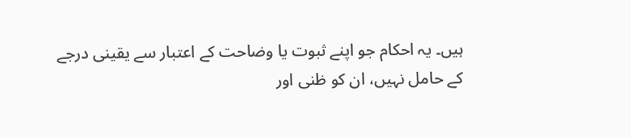ہیں۔ یہ احکام جو اپنے ثبوت یا وضاحت کے اعتبار سے یقینی درجے کے حامل نہیں، ان کو ظنی اور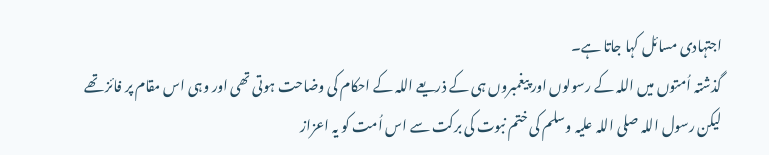اجتہادی مسائل کہا جاتا ہے۔
گذشتہ اُمتوں میں اللہ کے رسولوں اور پیغمبروں ہی کے ذریعے اللہ کے احکام کی وضاحت ہوتی تھی اور وہی اس مقام پر فائز تھے لیکن رسول اللہ صلی اللہ علیہ وسلم کی ختم نبوت کی برکت سے اس اُمت کو یہ اعزاز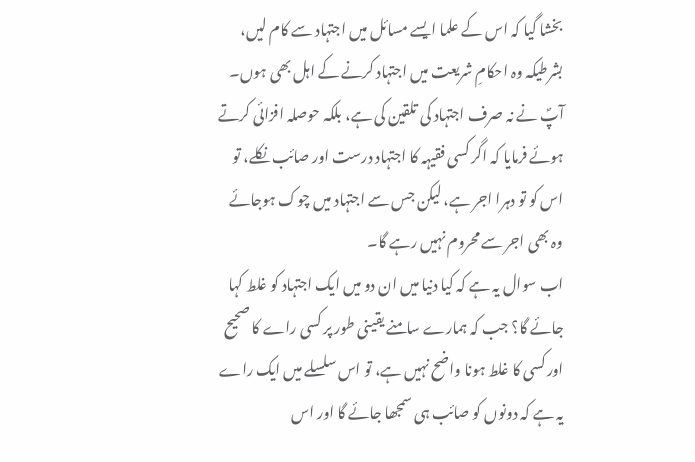بخشا گیا کہ اس کے علما ایسے مسائل میں اجتہاد سے کام لیں، بشرطیکہ وہ احکامِ شریعت میں اجتہاد کرنے کے اہل بھی ہوں۔ آپؐ نے نہ صرف اجتہاد کی تلقین کی ہے، بلکہ حوصلہ افزائی کرتے ہوئے فرمایا کہ اگر کسی فقیہہ کا اجتہاد درست اور صائب نکلے، تو اس کو تو دہرا اجر ہے، لیکن جس سے اجتہاد میں چوک ہوجائے وہ بھی اجر سے محروم نہیں رہے گا۔
اب سوال یہ ہے کہ کیا دنیا میں ان دو میں ایک اجتہاد کو غلط کہا جائے گا؟ جب کہ ہمارے سامنے یقینی طور پر کسی راے کا صحیح اور کسی کا غلط ہونا واضح نہیں ہے، تو اس سلسلے میں ایک راے یہ ہے کہ دونوں کو صائب ہی سمجھا جائے گا اور اس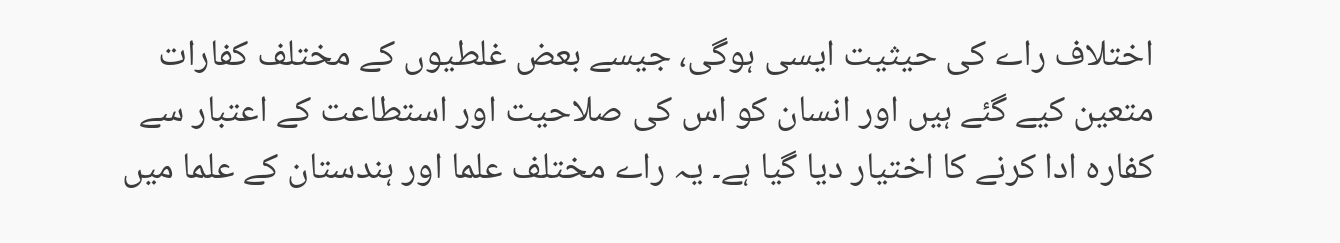اختلاف راے کی حیثیت ایسی ہوگی، جیسے بعض غلطیوں کے مختلف کفارات متعین کیے گئے ہیں اور انسان کو اس کی صلاحیت اور استطاعت کے اعتبار سے کفارہ ادا کرنے کا اختیار دیا گیا ہے۔ یہ راے مختلف علما اور ہندستان کے علما میں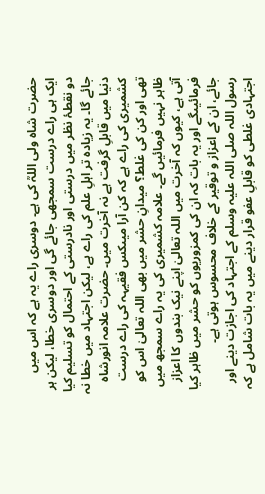حضرت شاہ ولی اللہؒ کی ہے۔ دوسری راے یہ ہے کہ اس میں ایک ہی راے درست سمجھی جائے گی اور دوسری خطا، لیکن ہر دو نقطۂ نظر میں درستی اور نادرستی کے احتمال کو تسلیم کیا جائے گا۔ یہ زیادہ تر اہلِ علم کی راے ہے، لیکن اجتہاد میں خطا نہ دنیا میں قابلِ گرفت ہے نہ آخرت میں۔ حضرت علامہ انورشاہ کشمیری کی راے ہے کہ کن آرا میںکس فقیہہ کی راے درست تھی اور کن کی غلط؟ میدانِ حشر میں بھی اللہ تعالیٰ اس کو ظاہر نہیں فرمائیں گے۔ علامہ کشمیری کی یہ راے سمجھ میں آتی ہے، کیوں کہ آخرت میں اللہ تعالیٰ اپنے نیک بندوں کا اعزاز فرمائیںگے اور یہ بات کہ ان کی کمزوریوں کو حشر میں ظاہر کیا جائے، ان کے اعزاز و توقیر کے خلاف محسوس ہوتی ہے۔
رسول اللہ صلی اللہ علیہ وسلم کے اجتہاد کی اجازت دینے اور اجتہادی غلطی کو قابلِ عفو قرار دینے میں یہ بات شامل ہے کہ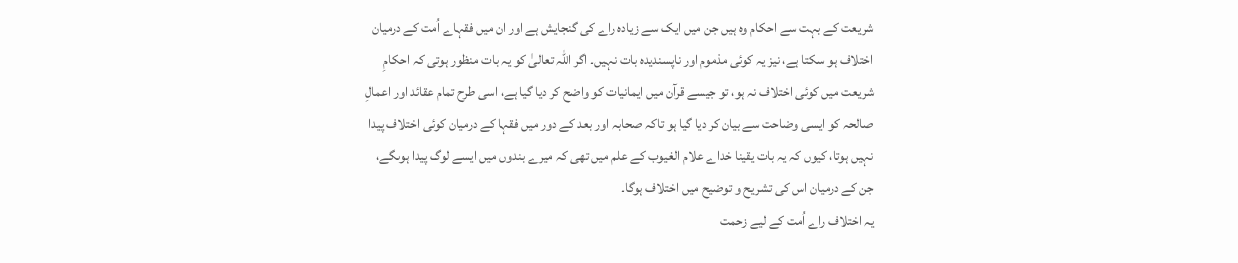شریعت کے بہت سے احکام وہ ہیں جن میں ایک سے زیادہ راے کی گنجایش ہے اور ان میں فقہاے اُمت کے درمیان اختلاف ہو سکتا ہے، نیز یہ کوئی مذموم اور ناپسندیدہ بات نہیں۔ اگر اللہ تعالیٰ کو یہ بات منظور ہوتی کہ احکامِ شریعت میں کوئی اختلاف نہ ہو، تو جیسے قرآن میں ایمانیات کو واضح کر دیا گیا ہے، اسی طرح تمام عقائد اور اعمالِ صالحہ کو ایسی وضاحت سے بیان کر دیا گیا ہو تاکہ صحابہ اور بعد کے دور میں فقہا کے درمیان کوئی اختلاف پیدا نہیں ہوتا، کیوں کہ یہ بات یقینا خداے علام الغیوب کے علم میں تھی کہ میرے بندوں میں ایسے لوگ پیدا ہوںگے، جن کے درمیان اس کی تشریح و توضیح میں اختلاف ہوگا۔
یہ اختلاف راے اُمت کے لیے زحمت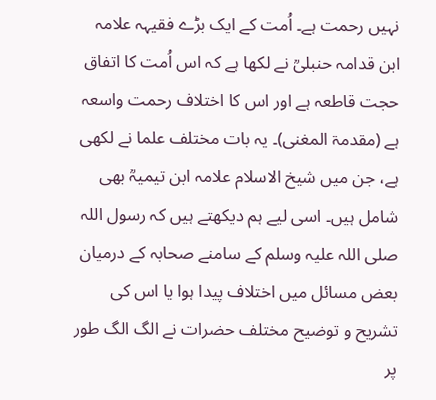نہیں رحمت ہے۔ اُمت کے ایک بڑے فقیہہ علامہ ابن قدامہ حنبلیؒ نے لکھا ہے کہ اس اُمت کا اتفاق حجت قاطعہ ہے اور اس کا اختلاف رحمت واسعہ ہے (مقدمۃ المغنی)۔ یہ بات مختلف علما نے لکھی ہے، جن میں شیخ الاسلام علامہ ابن تیمیہؒ بھی شامل ہیں۔ اسی لیے ہم دیکھتے ہیں کہ رسول اللہ صلی اللہ علیہ وسلم کے سامنے صحابہ کے درمیان بعض مسائل میں اختلاف پیدا ہوا یا اس کی تشریح و توضیح مختلف حضرات نے الگ الگ طور پر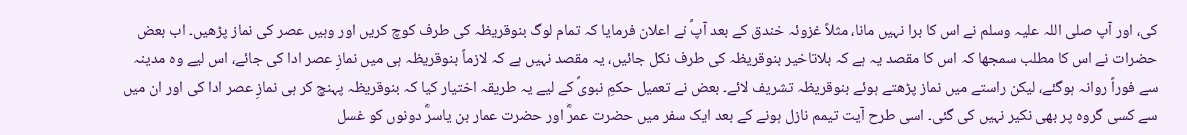کی، اور آپ صلی اللہ علیہ وسلم نے اس کا برا نہیں مانا، مثلاً غزوئہ خندق کے بعد آپؐ نے اعلان فرمایا کہ تمام لوگ بنوقریظہ کی طرف کوچ کریں اور وہیں عصر کی نماز پڑھیں۔ اب بعض حضرات نے اس کا مطلب سمجھا کہ اس کا مقصد یہ ہے کہ بلاتاخیر بنوقریظہ کی طرف نکل جائیں، یہ مقصد نہیں ہے کہ لازماً بنوقریظہ ہی میں نمازِ عصر ادا کی جائے، اس لیے وہ مدینہ سے فوراً روانہ ہوگئے، لیکن راستے میں نماز پڑھتے ہوئے بنوقریظہ تشریف لائے۔ بعض نے تعمیل حکمِ نبویؐ کے لیے یہ طریقہ اختیار کیا کہ بنوقریظہ پہنچ کر ہی نمازِ عصر ادا کی اور ان میں سے کسی گروہ پر بھی نکیر نہیں کی گئی۔ اسی طرح آیت تیمم نازل ہونے کے بعد ایک سفر میں حضرت عمرؓ اور حضرت عمار بن یاسرؓ دونوں کو غسل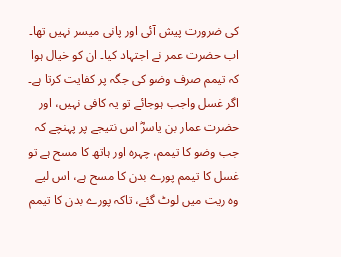کی ضرورت پیش آئی اور پانی میسر نہیں تھا۔ اب حضرت عمر نے اجتہاد کیا۔ ان کو خیال ہوا کہ تیمم صرف وضو کی جگہ پر کفایت کرتا ہے۔ اگر غسل واجب ہوجائے تو یہ کافی نہیں، اور حضرت عمار بن یاسرؓ اس نتیجے پر پہنچے کہ جب وضو کا تیمم، چہرہ اور ہاتھ کا مسح ہے تو غسل کا تیمم پورے بدن کا مسح ہے، اس لیے وہ ریت میں لوٹ گئے، تاکہ پورے بدن کا تیمم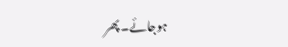ہوجائے۔ پھر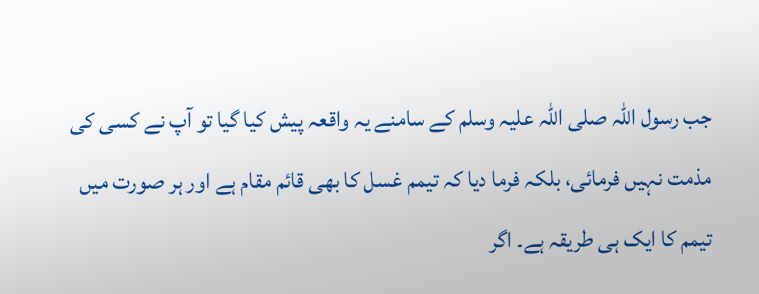جب رسول اللہ صلی اللہ علیہ وسلم کے سامنے یہ واقعہ پیش کیا گیا تو آپ نے کسی کی مذمت نہیں فرمائی، بلکہ فرما دیا کہ تیمم غسل کا بھی قائم مقام ہے اور ہر صورت میں تیمم کا ایک ہی طریقہ ہے۔ اگر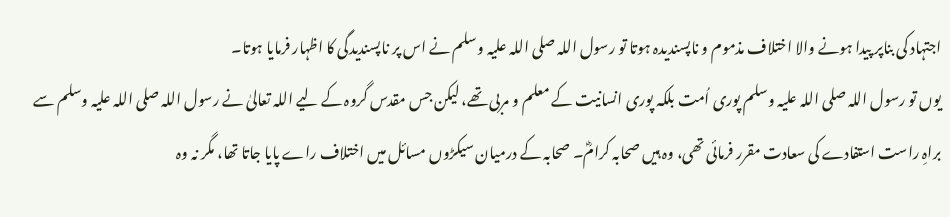اجتہاد کی بناپر پیدا ہونے والا اختلاف مذموم و ناپسندیدہ ہوتا تو رسول اللہ صلی اللہ علیہ وسلم نے اس پر ناپسندیدگی کا اظہار فرمایا ہوتا۔
یوں تو رسول اللہ صلی اللہ علیہ وسلم پوری اُمت بلکہ پوری انسانیت کے معلم و مربی تھے، لیکن جس مقدس گروہ کے لیے اللہ تعالیٰ نے رسول اللہ صلی اللہ علیہ وسلم سے براہِ راست استفادے کی سعادت مقرر فرمائی تھی، وہ ہیں صحابہ کرامؓ۔ صحابہ کے درمیان سیکڑوں مسائل میں اختلاف راے پایا جاتا تھا، مگر نہ وہ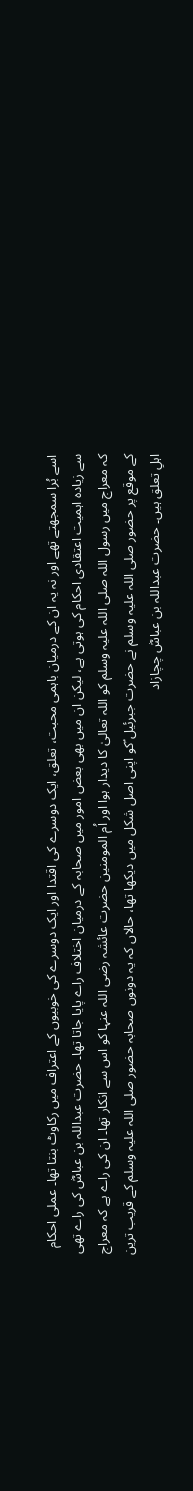اسے بُرا سمجھتے تھے اور نہ یہ ان کے درمیان باہمی محبت، تعلق، ایک دوسرے کی اقتدا اور ایک دوسرے کی خوبیوں کے اعتراف میں رکاوٹ بنتا تھا۔ عملی احکام سے زیادہ اہمیت اعتقادی احکام کی ہوتی ہے، لیکن ان میں بھی بعض امور میں صحابہ کے درمیان اختلاف راے پایا جاتا تھا۔ حضرت عبداللہ بن عباسؓ کی راے تھی کہ معراج میں رسول اللہ صلی اللہ علیہ وسلم کو اللہ تعالیٰ کا دیدار ہوا اور اُم المومنین حضرت عائشہ رضی اللہ عنہا کو اس سے انکار تھا۔ ان کی راے ہے کہ معراج کے موقع پر حضور صلی اللہ علیہ وسلم نے حضرت جبرئیل ؑکو اپنی اصل شکل میں دیکھا تھا، حالاں کہ یہ دونوں صحابہ حضور صلی اللہ علیہ وسلم کے قریب ترین اہلِ تعلق ہیں۔ حضرت عبداللہ بن عباسؓ چچازاد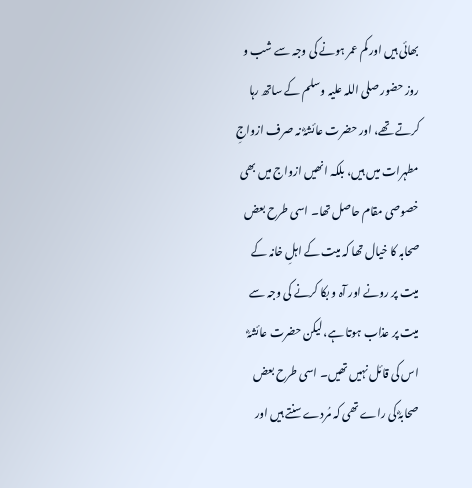بھائی ہیں اور کم عمر ہونے کی وجہ سے شب و روز حضور صلی اللہ علیہ وسلم کے ساتھ رہا کرتے تھے، اور حضرت عائشہؓ نہ صرف ازواجِ مطہرات میں ہیں، بلکہ انھیں ازواج میں بھی خصوصی مقام حاصل تھا۔ اسی طرح بعض صحابہ کا خیال تھا کہ میت کے اہلِ خانہ کے میت پر رونے اور آہ و بکا کرنے کی وجہ سے میت پر عذاب ہوتا ہے، لیکن حضرت عائشہؓ اس کی قائل نہیں تھیں۔ اسی طرح بعض صحابہؓ کی راے تھی کہ مُردے سنتے ہیں اور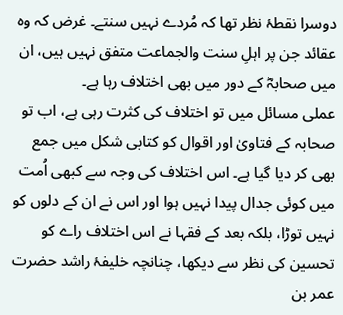دوسرا نقطۂ نظر تھا کہ مُردے نہیں سنتے۔ غرض کہ وہ عقائد جن پر اہلِ سنت والجماعت متفق نہیں ہیں، ان میں صحابہؓ کے دور میں بھی اختلاف رہا ہے۔
عملی مسائل میں تو اختلاف کی کثرت رہی ہے، اب تو صحابہ کے فتاویٰ اور اقوال کو کتابی شکل میں جمع بھی کر دیا گیا ہے۔ اس اختلاف کی وجہ سے کبھی اُمت میں کوئی جدال پیدا نہیں ہوا اور اس نے ان کے دلوں کو نہیں توڑا، بلکہ بعد کے فقہا نے اس اختلاف راے کو تحسین کی نظر سے دیکھا، چنانچہ خلیفۂ راشد حضرت عمر بن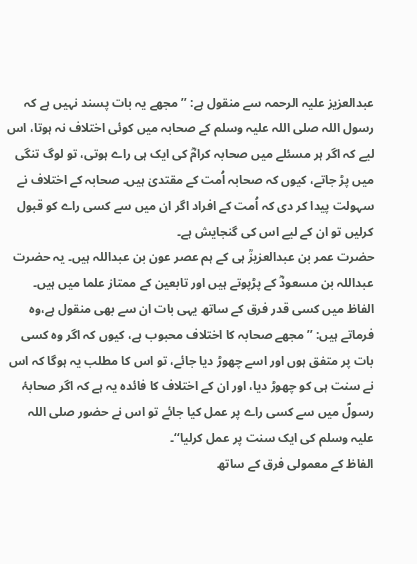عبدالعزیز علیہ الرحمہ سے منقول ہے: ’’مجھے یہ بات پسند نہیں ہے کہ رسول اللہ صلی اللہ علیہ وسلم کے صحابہ میں کوئی اختلاف نہ ہوتا، اس لیے کہ اگر ہر مسئلے میں صحابہ کرامؓ کی ایک ہی راے ہوتی، تو لوگ تنگی میں پڑ جاتے، کیوں کہ صحابہ اُمت کے مقتدیٰ ہیں۔ صحابہ کے اختلاف نے سہولت پیدا کر دی کہ اُمت کے افراد اگر ان میں سے کسی راے کو قبول کرلیں تو ان کے لیے اس کی گنجایش ہے۔
حضرت عمر بن عبدالعزیزؒ ہی کے ہم عصر عون بن عبداللہ ہیں۔ یہ حضرت عبداللہ بن مسعودؓ کے پڑپوتے ہیں اور تابعین کے ممتاز علما میں ہیں۔ الفاظ میں کسی قدر فرق کے ساتھ یہی بات ان سے بھی منقول ہے،وہ فرماتے ہیں: ’’مجھے صحابہ کا اختلاف محبوب ہے، کیوں کہ اگر وہ کسی بات پر متفق ہوں اور اسے چھوڑ دیا جائے، تو اس کا مطلب یہ ہوگا کہ اس نے سنت ہی کو چھوڑ دیا، اور ان کے اختلاف کا فائدہ یہ ہے کہ اگر صحابۂ رسولؐ میں سے کسی راے پر عمل کیا جائے تو اس نے حضور صلی اللہ علیہ وسلم کی ایک سنت پر عمل کرلیا‘‘۔
الفاظ کے معمولی فرق کے ساتھ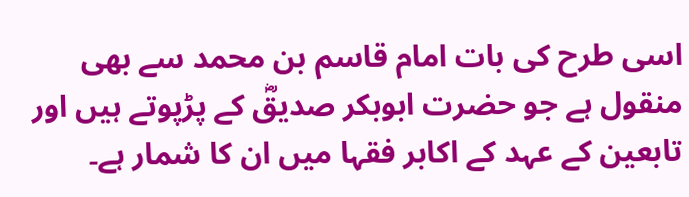اسی طرح کی بات امام قاسم بن محمد سے بھی منقول ہے جو حضرت ابوبکر صدیقؓ کے پڑپوتے ہیں اور تابعین کے عہد کے اکابر فقہا میں ان کا شمار ہے۔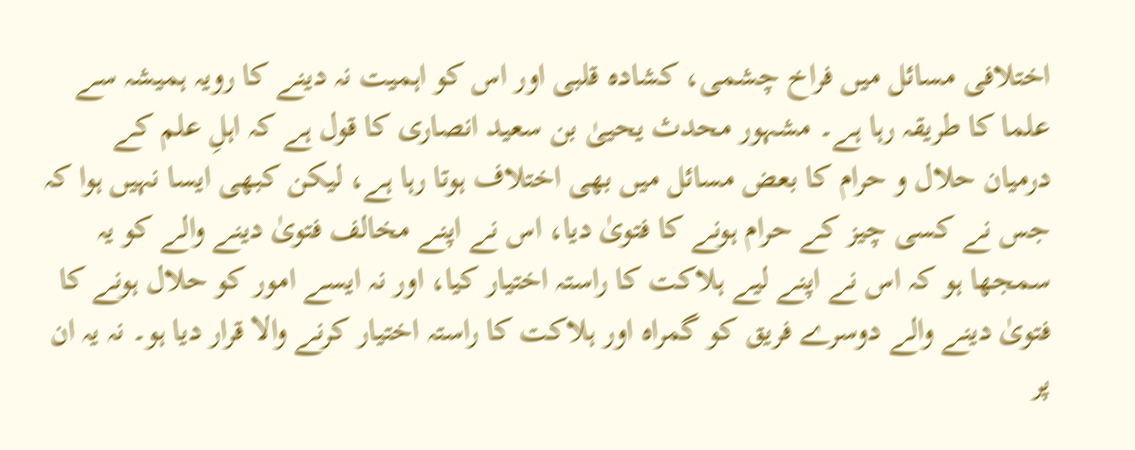اختلافی مسائل میں فراخ چشمی، کشادہ قلبی اور اس کو اہمیت نہ دینے کا رویہ ہمیشہ سے علما کا طریقہ رہا ہے۔ مشہور محدث یحییٰ بن سعید انصاری کا قول ہے کہ اہلِ علم کے درمیان حلال و حرام کا بعض مسائل میں بھی اختلاف ہوتا رہا ہے، لیکن کبھی ایسا نہیں ہوا کہ جس نے کسی چیز کے حرام ہونے کا فتویٰ دیا، اس نے اپنے مخالف فتویٰ دینے والے کو یہ سمجھا ہو کہ اس نے اپنے لیے ہلاکت کا راستہ اختیار کیا، اور نہ ایسے امور کو حلال ہونے کا فتویٰ دینے والے دوسرے فریق کو گمراہ اور ہلاکت کا راستہ اختیار کرنے والا قرار دیا ہو۔ نہ یہ ان پر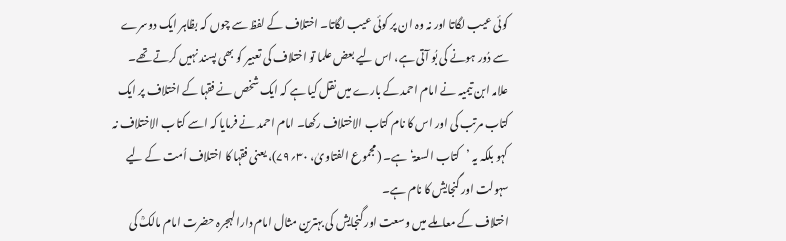کوئی عیب لگاتا اور نہ وہ ان پر کوئی عیب لگاتا۔ اختلاف کے لفظ سے چوں کہ بظاہر ایک دوسرے سے دُور ہونے کی بُو آتی ہے، اس لیے بعض علما تو اختلاف کی تعبیر کو بھی پسند نہیں کرتے تھے۔ علامہ ابن تیمیہ نے امام احمد کے بارے میں نقل کیا ہے کہ ایک شخص نے فقہا کے اختلاف پر ایک کتاب مرتب کی اور اس کا نام کتاب الاختلاف رکھا۔ امام احمد نے فرمایا کہ اسے کتاب الاختلاف نہ کہو بلکہ یہ ’کتاب السعۃ‘ ہے۔ (مجموع الفتاویٰ، ۳۰؍۷۹)، یعنی فقہا کا اختلاف اُمت کے لیے سہولت اور گنجایش کا نام ہے۔
اختلاف کے معاملے میں وسعت اور گنجایش کی بہترین مثال امام دارالہجرہ حضرت امام مالکؒ کی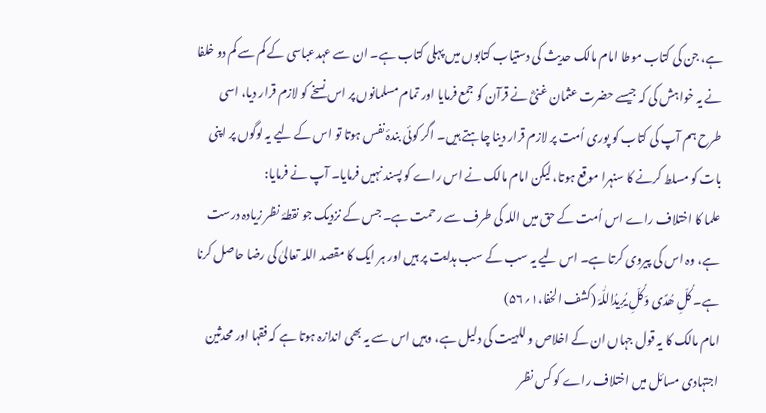ہے، جن کی کتاب موطا امام مالک حدیث کی دستیاب کتابوں میں پہلی کتاب ہے۔ ان سے عہدعباسی کے کم سے کم دو خلفا نے یہ خواہش کی کہ جیسے حضرت عثمان غنیؓ نے قرآن کو جمع فرمایا اور تمام مسلمانوں پر اس نسخے کو لازم قرار دیا، اسی طرح ہم آپ کی کتاب کو پوری اُمت پر لازم قرار دینا چاہتے ہیں۔ اگر کوئی بندۂ نفس ہوتا تو اس کے لیے یہ لوگوں پر اپنی بات کو مسلط کرنے کا سنہرا موقع ہوتا، لیکن امام مالک نے اس راے کو پسند نہیں فرمایا۔ آپ نے فرمایا:
علما کا اختلاف راے اس اُمت کے حق میں اللہ کی طرف سے رحمت ہے۔ جس کے نزدیک جو نقطۂ نظر زیادہ درست ہے، وہ اس کی پیروی کرتا ہے۔ اس لیے یہ سب کے سب ہدایت پر ہیں اور ہر ایک کا مقصد اللہ تعالیٰ کی رضا حاصل کرنا ہے۔ کُلِّ ھُدًی وَکُلِّ یُرِیدُاللّٰہَ (کشف الخفا،۱؍۵۶)
امام مالک کا یہ قول جہاں ان کے اخلاص و للہیت کی دلیل ہے، وہیں اس سے یہ بھی اندازہ ہوتا ہے کہ فقہا اور محدثین اجتہادی مسائل میں اختلاف راے کو کس نظر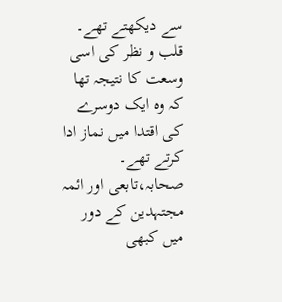سے دیکھتے تھے۔
قلب و نظر کی اسی وسعت کا نتیجہ تھا کہ وہ ایک دوسرے کی اقتدا میں نماز ادا کرتے تھے۔ صحابہ،تابعی اور ائمہ مجتہدین کے دور میں کبھی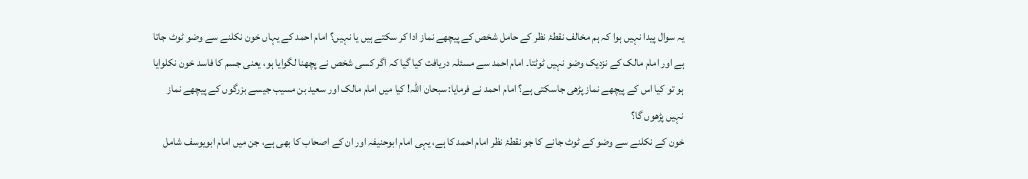یہ سوال پیدا نہیں ہوا کہ ہم مخالف نقطۂ نظر کے حامل شخص کے پیچھے نماز ادا کر سکتے ہیں یا نہیں؟ امام احمد کے یہاں خون نکلنے سے وضو ٹوٹ جاتا ہے اور امام مالک کے نزدیک وضو نہیں ٹوٹتا۔ امام احمد سے مسئلہ دریافت کیا گیا کہ اگر کسی شخص نے پچھنا لگوایا ہو، یعنی جسم کا فاسد خون نکلوایا ہو تو کیا اس کے پیچھے نماز پڑھی جاسکتی ہے؟ امام احمد نے فرمایا: سبحان اللہ! کیا میں امام مالک اور سعید بن مسیب جیسے بزرگوں کے پیچھے نماز نہیں پڑھوں گا؟
خون کے نکلنے سے وضو کے ٹوٹ جانے کا جو نقطۂ نظر امام احمد کا ہے، یہی امام ابوحنیفہ اور ان کے اصحاب کا بھی ہے، جن میں امام ابویوسف شامل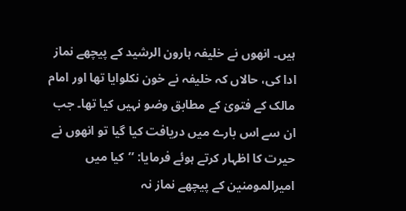ہیں۔ انھوں نے خلیفہ ہارون الرشید کے پیچھے نماز ادا کی، حالاں کہ خلیفہ نے خون نکلوایا تھا اور امام مالک کے فتویٰ کے مطابق وضو نہیں کیا تھا۔ جب ان سے اس بارے میں دریافت کیا گیا تو انھوں نے حیرت کا اظہار کرتے ہوئے فرمایا: ’’کیا میں امیرالمومنین کے پیچھے نماز نہ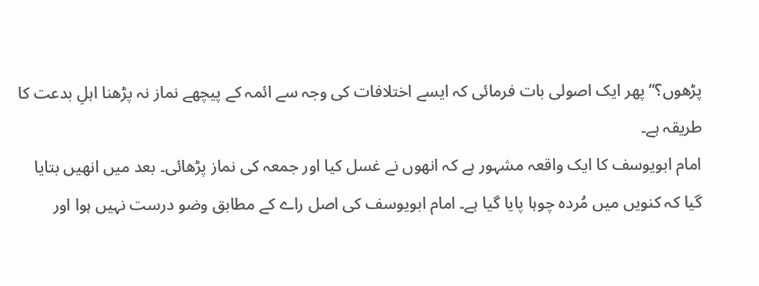پڑھوں؟‘‘ پھر ایک اصولی بات فرمائی کہ ایسے اختلافات کی وجہ سے ائمہ کے پیچھے نماز نہ پڑھنا اہلِ بدعت کا طریقہ ہے۔
امام ابویوسف کا ایک واقعہ مشہور ہے کہ انھوں نے غسل کیا اور جمعہ کی نماز پڑھائی۔ بعد میں انھیں بتایا گیا کہ کنویں میں مُردہ چوہا پایا گیا ہے۔ امام ابویوسف کی اصل راے کے مطابق وضو درست نہیں ہوا اور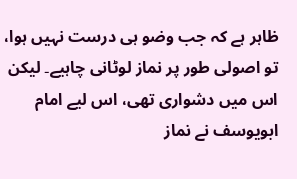ظاہر ہے کہ جب وضو ہی درست نہیں ہوا، تو اصولی طور پر نماز لوٹانی چاہیے۔ لیکن اس میں دشواری تھی، اس لیے امام ابویوسف نے نماز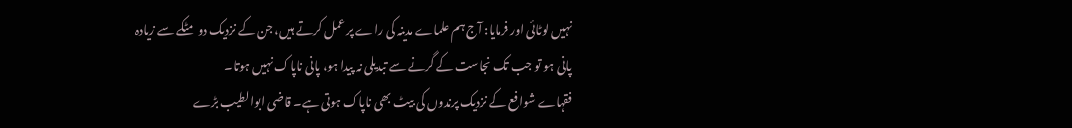نہیں لوٹائی اور فرمایا: آج ہم علماے مدینہ کی راے پر عمل کرتے ہیں، جن کے نزدیک دو مٹکے سے زیادہ پانی ہو تو جب تک نجاست کے گرنے سے تبدیلی نہ پیدا ہو، پانی ناپاک نہیں ہوتا۔
فقہاے شوافع کے نزدیک پرندوں کی بیٹ بھی ناپاک ہوتی ہے۔ قاضی ابوالطیب بڑے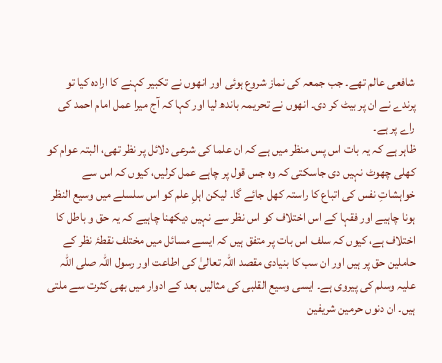شافعی عالم تھے۔ جب جمعہ کی نماز شروع ہوئی اور انھوں نے تکبیر کہنے کا ارادہ کیا تو پرندے نے ان پر بیٹ کر دی۔ انھوں نے تحریمہ باندھ لیا اور کہا کہ آج میرا عمل امام احمد کی راے پر ہے۔
ظاہر ہے کہ یہ بات اس پس منظر میں ہے کہ ان علما کی شرعی دلائل پر نظر تھی، البتہ عوام کو کھلی چھوٹ نہیں دی جاسکتی کہ وہ جس قول پر چاہے عمل کرلیں، کیوں کہ اس سے خواہشاتِ نفس کی اتباع کا راستہ کھل جائے گا۔ لیکن اہلِ علم کو اس سلسلے میں وسیع النظر ہونا چاہیے اور فقہا کے اس اختلاف کو اس نظر سے نہیں دیکھنا چاہیے کہ یہ حق و باطل کا اختلاف ہے، کیوں کہ سلف اس بات پر متفق ہیں کہ ایسے مسائل میں مختلف نقطۂ نظر کے حاملین حق پر ہیں اور ان سب کا بنیادی مقصد اللہ تعالیٰ کی اطاعت اور رسول اللہ صلی اللہ علیہ وسلم کی پیروی ہے۔ ایسی وسیع القلبی کی مثالیں بعد کے ادوار میں بھی کثرت سے ملتی ہیں۔ ان دنوں حرمین شریفین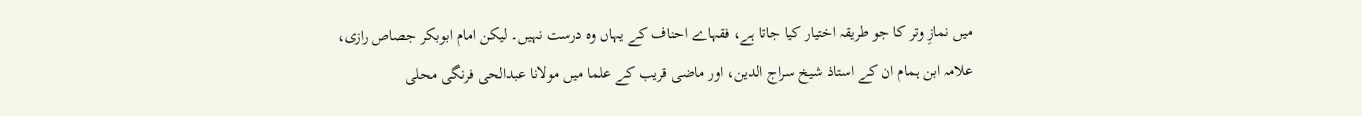میں نمازِ وتر کا جو طریقہ اختیار کیا جاتا ہے، فقہاے احناف کے یہاں وہ درست نہیں۔ لیکن امام ابوبکر جصاص رازی، علامہ ابن ہمام ان کے استاذ شیخ سراج الدین، اور ماضی قریب کے علما میں مولانا عبدالحی فرنگی محلی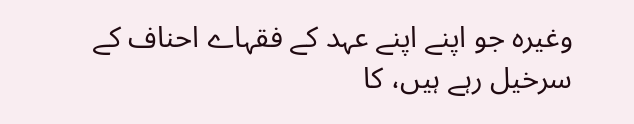وغیرہ جو اپنے اپنے عہد کے فقہاے احناف کے سرخیل رہے ہیں، کا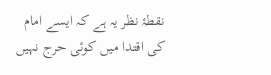نقطۂ نظر یہ ہے کہ ایسے امام کی اقتدا میں کوئی حرج نہیں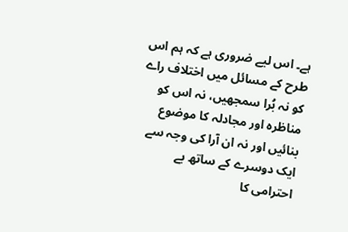ہے۔ اس لیے ضروری ہے کہ ہم اس طرح کے مسائل میں اختلاف راے کو نہ بُرا سمجھیں، نہ اس کو مناظرہ اور مجادلہ کا موضوع بنائیں اور نہ ان آرا کی وجہ سے ایک دوسرے کے ساتھ بے احترامی کا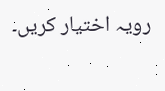رویہ اختیار کریں۔